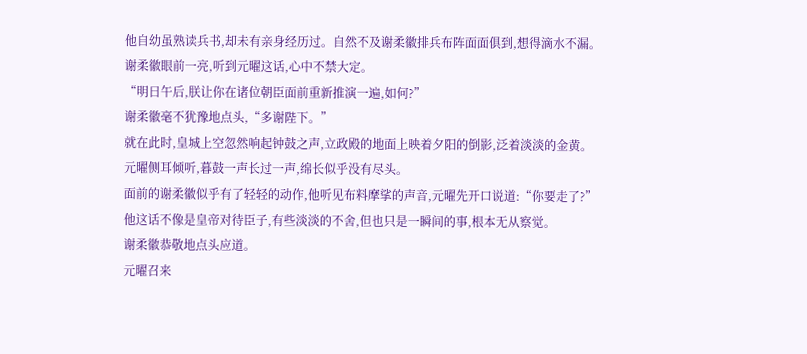他自幼虽熟读兵书,却未有亲身经历过。自然不及谢柔徽排兵布阵面面俱到,想得滴水不漏。
谢柔徽眼前一亮,听到元曜这话,心中不禁大定。
“明日午后,朕让你在诸位朝臣面前重新推演一遍,如何?”
谢柔徽毫不犹豫地点头,“多谢陛下。”
就在此时,皇城上空忽然响起钟鼓之声,立政殿的地面上映着夕阳的倒影,泛着淡淡的金黄。
元曜侧耳倾听,暮鼓一声长过一声,绵长似乎没有尽头。
面前的谢柔徽似乎有了轻轻的动作,他听见布料摩挲的声音,元曜先开口说道:“你要走了?”
他这话不像是皇帝对待臣子,有些淡淡的不舍,但也只是一瞬间的事,根本无从察觉。
谢柔徽恭敬地点头应道。
元曜召来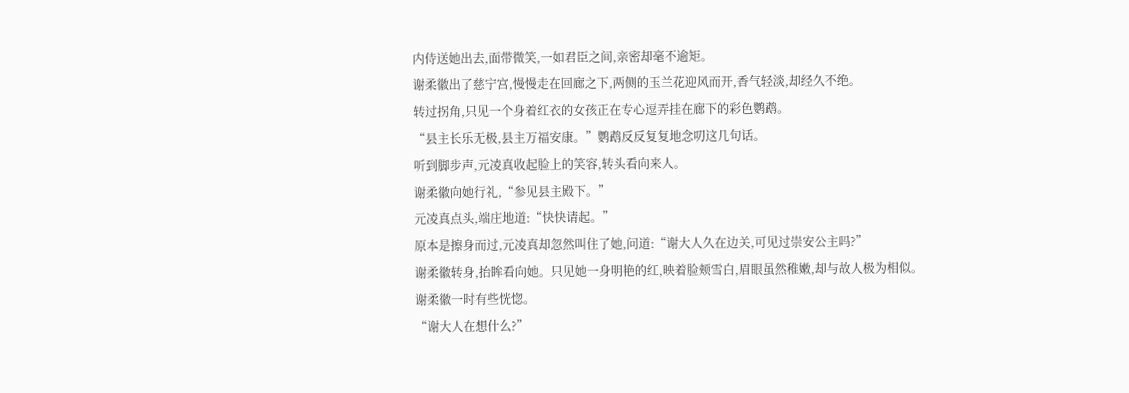内侍送她出去,面带微笑,一如君臣之间,亲密却毫不逾矩。
谢柔徽出了慈宁宫,慢慢走在回廊之下,两侧的玉兰花迎风而开,香气轻淡,却经久不绝。
转过拐角,只见一个身着红衣的女孩正在专心逗弄挂在廊下的彩色鹦鹉。
“县主长乐无极,县主万福安康。”鹦鹉反反复复地念叨这几句话。
听到脚步声,元凌真收起脸上的笑容,转头看向来人。
谢柔徽向她行礼,“参见县主殿下。”
元凌真点头,端庄地道:“快快请起。”
原本是擦身而过,元凌真却忽然叫住了她,问道:“谢大人久在边关,可见过崇安公主吗?”
谢柔徽转身,抬眸看向她。只见她一身明艳的红,映着脸颊雪白,眉眼虽然稚嫩,却与故人极为相似。
谢柔徽一时有些恍惚。
“谢大人在想什么?”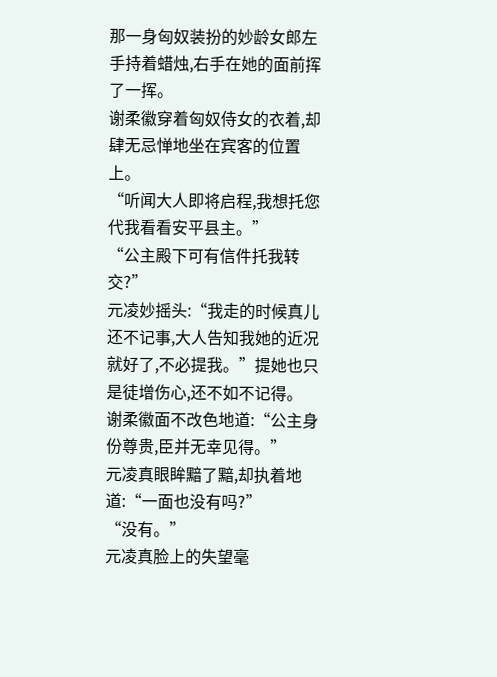那一身匈奴装扮的妙龄女郎左手持着蜡烛,右手在她的面前挥了一挥。
谢柔徽穿着匈奴侍女的衣着,却肆无忌惮地坐在宾客的位置上。
“听闻大人即将启程,我想托您代我看看安平县主。”
“公主殿下可有信件托我转交?”
元凌妙摇头:“我走的时候真儿还不记事,大人告知我她的近况就好了,不必提我。”提她也只是徒增伤心,还不如不记得。
谢柔徽面不改色地道:“公主身份尊贵,臣并无幸见得。”
元凌真眼眸黯了黯,却执着地道:“一面也没有吗?”
“没有。”
元凌真脸上的失望毫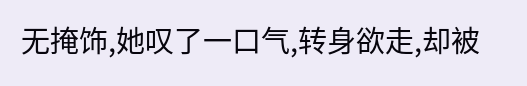无掩饰,她叹了一口气,转身欲走,却被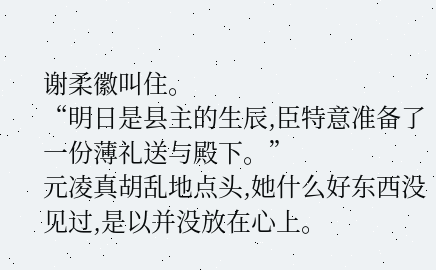谢柔徽叫住。
“明日是县主的生辰,臣特意准备了一份薄礼送与殿下。”
元凌真胡乱地点头,她什么好东西没见过,是以并没放在心上。